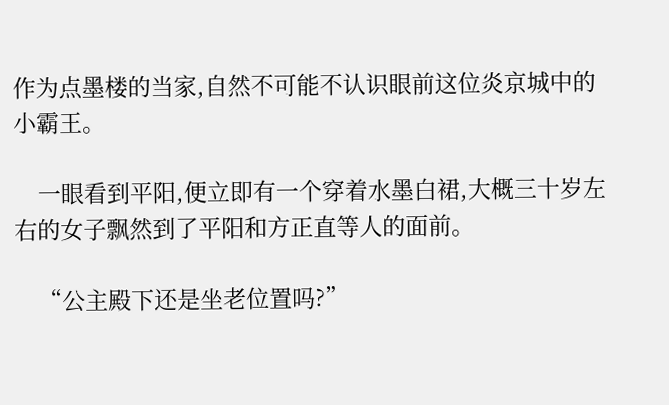作为点墨楼的当家,自然不可能不认识眼前这位炎京城中的小霸王。

    一眼看到平阳,便立即有一个穿着水墨白裙,大概三十岁左右的女子飘然到了平阳和方正直等人的面前。

    “公主殿下还是坐老位置吗?”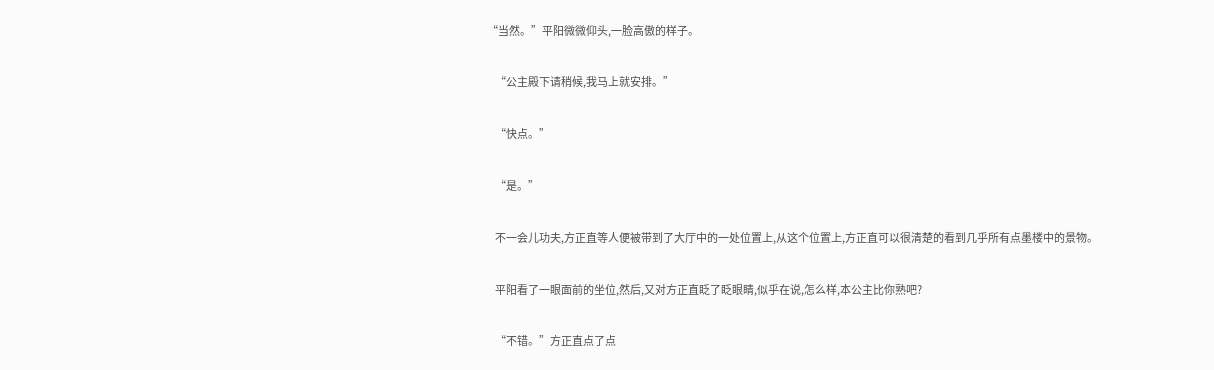“当然。”平阳微微仰头,一脸高傲的样子。

    “公主殿下请稍候,我马上就安排。”

    “快点。”

    “是。”

    不一会儿功夫,方正直等人便被带到了大厅中的一处位置上,从这个位置上,方正直可以很清楚的看到几乎所有点墨楼中的景物。

    平阳看了一眼面前的坐位,然后,又对方正直眨了眨眼睛,似乎在说,怎么样,本公主比你熟吧?

    “不错。”方正直点了点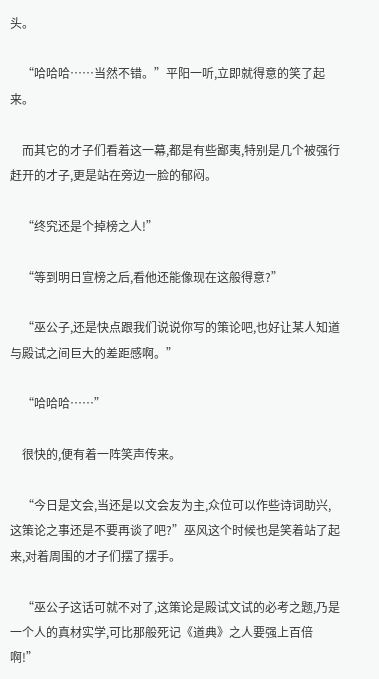头。

    “哈哈哈……当然不错。”平阳一听,立即就得意的笑了起来。

    而其它的才子们看着这一幕,都是有些鄙夷,特别是几个被强行赶开的才子,更是站在旁边一脸的郁闷。

    “终究还是个掉榜之人!”

    “等到明日宣榜之后,看他还能像现在这般得意?”

    “巫公子,还是快点跟我们说说你写的策论吧,也好让某人知道与殿试之间巨大的差距感啊。”

    “哈哈哈……”

    很快的,便有着一阵笑声传来。

    “今日是文会,当还是以文会友为主,众位可以作些诗词助兴,这策论之事还是不要再谈了吧?”巫风这个时候也是笑着站了起来,对着周围的才子们摆了摆手。

    “巫公子这话可就不对了,这策论是殿试文试的必考之题,乃是一个人的真材实学,可比那般死记《道典》之人要强上百倍啊!”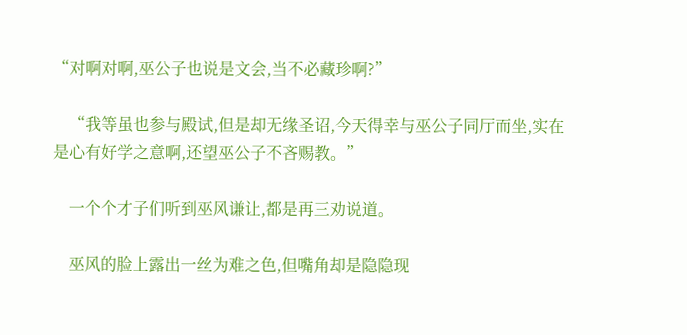“对啊对啊,巫公子也说是文会,当不必藏珍啊?”

    “我等虽也参与殿试,但是却无缘圣诏,今天得幸与巫公子同厅而坐,实在是心有好学之意啊,还望巫公子不吝赐教。”

    一个个才子们听到巫风谦让,都是再三劝说道。

    巫风的脸上露出一丝为难之色,但嘴角却是隐隐现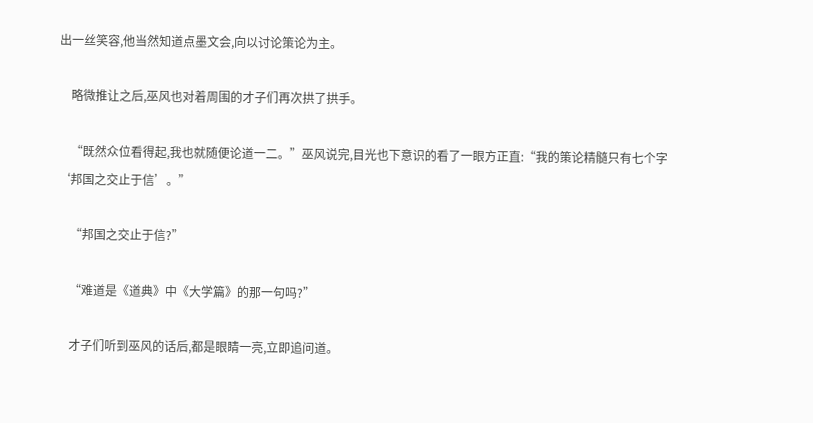出一丝笑容,他当然知道点墨文会,向以讨论策论为主。

    略微推让之后,巫风也对着周围的才子们再次拱了拱手。

    “既然众位看得起,我也就随便论道一二。”巫风说完,目光也下意识的看了一眼方正直:“我的策论精髓只有七个字‘邦国之交止于信’。”

    “邦国之交止于信?”

    “难道是《道典》中《大学篇》的那一句吗?”

    才子们听到巫风的话后,都是眼睛一亮,立即追问道。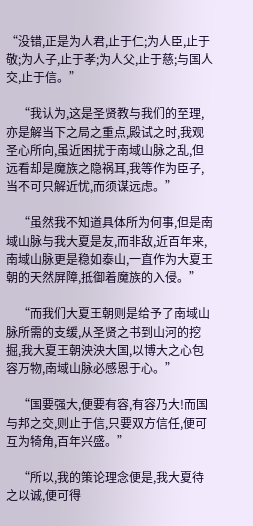“没错,正是为人君,止于仁;为人臣,止于敬;为人子,止于孝;为人父,止于慈;与国人交,止于信。”

    “我认为,这是圣贤教与我们的至理,亦是解当下之局之重点,殿试之时,我观圣心所向,虽近困扰于南域山脉之乱,但远看却是魔族之隐祸耳,我等作为臣子,当不可只解近忧,而须谋远虑。”

    “虽然我不知道具体所为何事,但是南域山脉与我大夏是友,而非敌,近百年来,南域山脉更是稳如泰山,一直作为大夏王朝的天然屏障,抵御着魔族的入侵。”

    “而我们大夏王朝则是给予了南域山脉所需的支缓,从圣贤之书到山河的挖掘,我大夏王朝泱泱大国,以博大之心包容万物,南域山脉必感恩于心。”

    “国要强大,便要有容,有容乃大!而国与邦之交,则止于信,只要双方信任,便可互为犄角,百年兴盛。”

    “所以,我的策论理念便是,我大夏待之以诚,便可得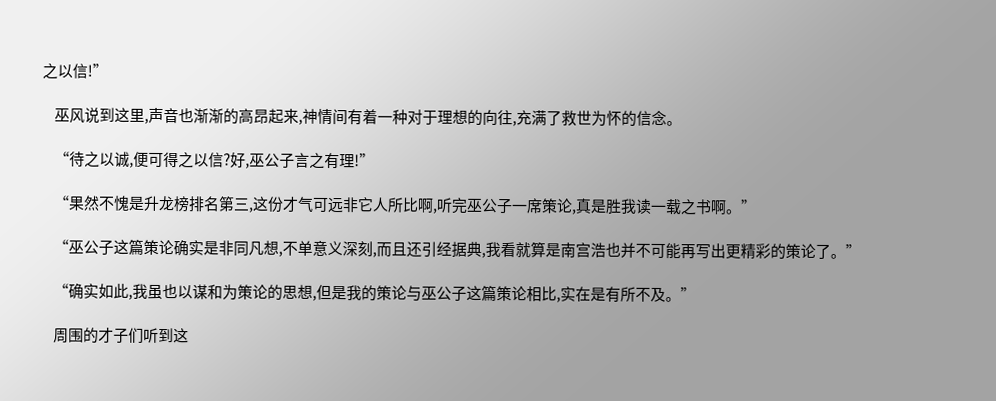之以信!”

    巫风说到这里,声音也渐渐的高昂起来,神情间有着一种对于理想的向往,充满了救世为怀的信念。

    “待之以诚,便可得之以信?好,巫公子言之有理!”

    “果然不愧是升龙榜排名第三,这份才气可远非它人所比啊,听完巫公子一席策论,真是胜我读一载之书啊。”

    “巫公子这篇策论确实是非同凡想,不单意义深刻,而且还引经据典,我看就算是南宫浩也并不可能再写出更精彩的策论了。”

    “确实如此,我虽也以谋和为策论的思想,但是我的策论与巫公子这篇策论相比,实在是有所不及。”

    周围的才子们听到这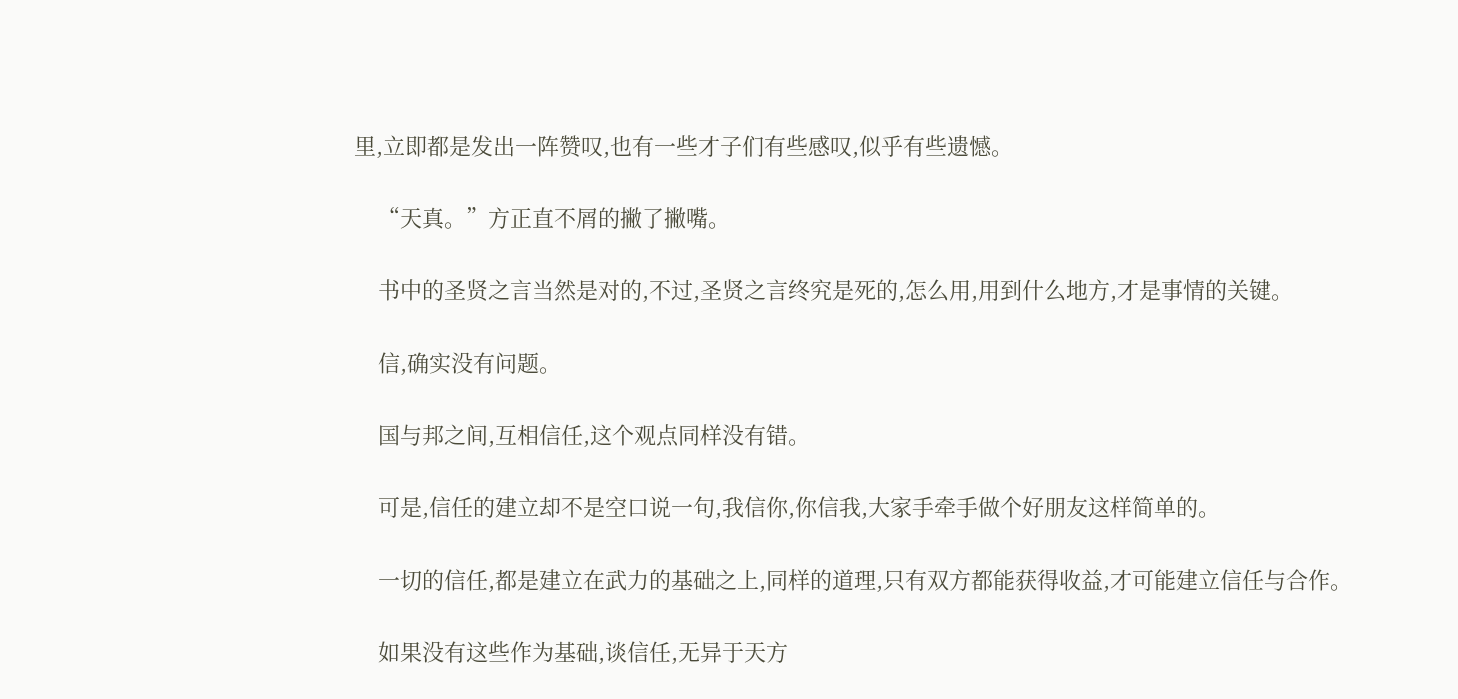里,立即都是发出一阵赞叹,也有一些才子们有些感叹,似乎有些遗憾。

    “天真。”方正直不屑的撇了撇嘴。

    书中的圣贤之言当然是对的,不过,圣贤之言终究是死的,怎么用,用到什么地方,才是事情的关键。

    信,确实没有问题。

    国与邦之间,互相信任,这个观点同样没有错。

    可是,信任的建立却不是空口说一句,我信你,你信我,大家手牵手做个好朋友这样简单的。

    一切的信任,都是建立在武力的基础之上,同样的道理,只有双方都能获得收益,才可能建立信任与合作。

    如果没有这些作为基础,谈信任,无异于天方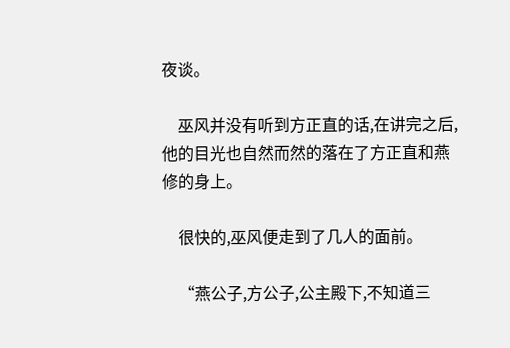夜谈。

    巫风并没有听到方正直的话,在讲完之后,他的目光也自然而然的落在了方正直和燕修的身上。

    很快的,巫风便走到了几人的面前。

    “燕公子,方公子,公主殿下,不知道三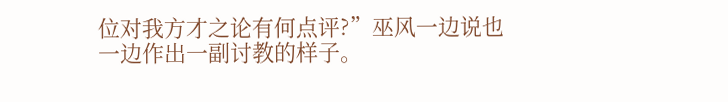位对我方才之论有何点评?”巫风一边说也一边作出一副讨教的样子。